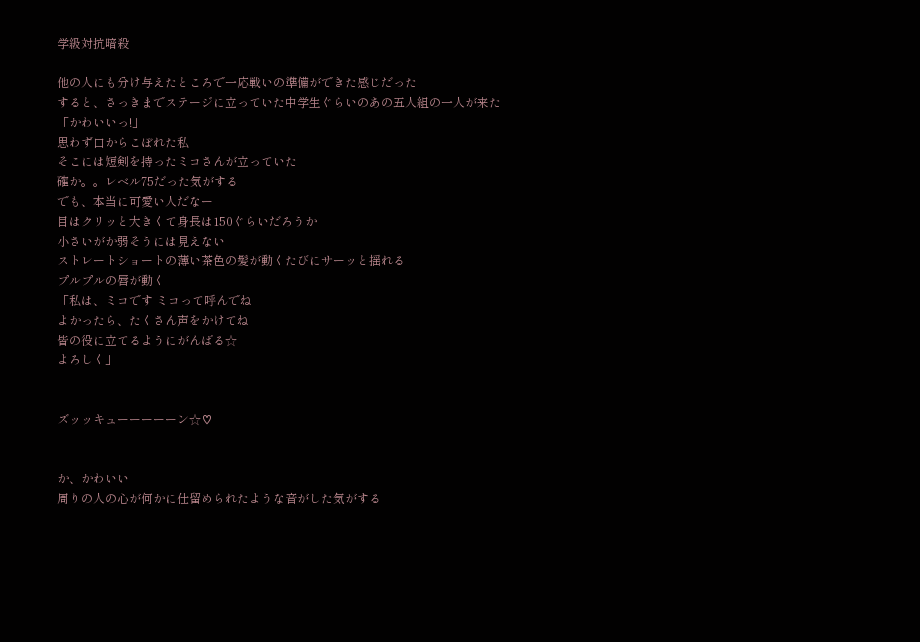学級対抗暗殺

他の人にも分け与えたところで一応戦いの準備ができた感じだった
すると、さっきまでステージに立っていた中学生ぐらいのあの五人組の一人が来た
「かわいいっ!」
思わず口からこぼれた私
そこには短剣を持ったミコさんが立っていた
確か。。レベル75だった気がする
でも、本当に可愛い人だなー
目はクリッと大きくて身長は150ぐらいだろうか
小さいがか弱そうには見えない
ストレートショートの薄い茶色の髪が動くたびにサーッと揺れる
プルプルの唇が動く
「私は、ミコです ミコって呼んでね
よかったら、たくさん声をかけてね
皆の役に立てるようにがんばる☆
よろしく」


ズッッキューーーーーン☆♡


か、かわいい
周りの人の心が何かに仕留められたような音がした気がする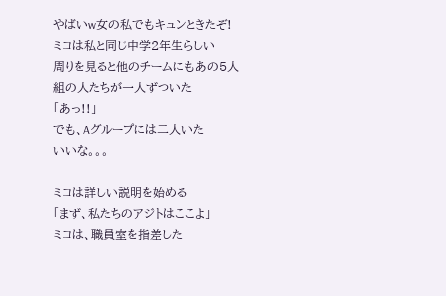やばいw女の私でもキュンときたぞ!
ミコは私と同じ中学2年生らしい
周りを見ると他のチームにもあの5人組の人たちが一人ずついた
「あっ!!」
でも、Aグループには二人いた
いいな。。。

ミコは詳しい説明を始める
「まず、私たちのアジトはここよ」
ミコは、職員室を指差した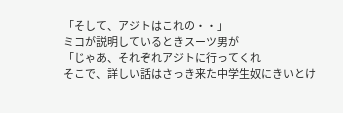「そして、アジトはこれの・・」
ミコが説明しているときスーツ男が
「じゃあ、それぞれアジトに行ってくれ
そこで、詳しい話はさっき来た中学生奴にきいとけ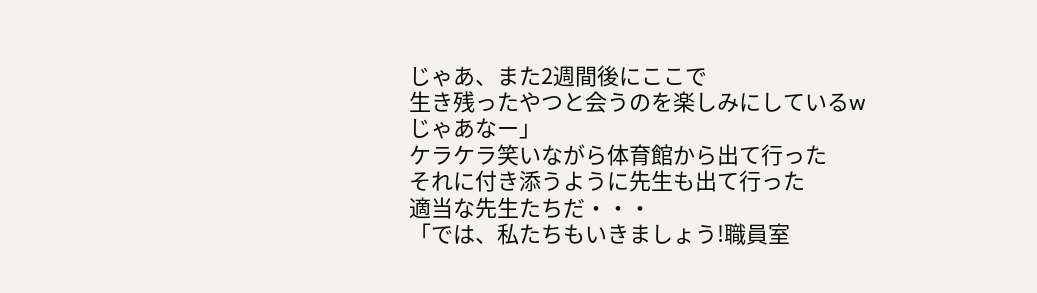じゃあ、また2週間後にここで
生き残ったやつと会うのを楽しみにしているw
じゃあなー」
ケラケラ笑いながら体育館から出て行った
それに付き添うように先生も出て行った
適当な先生たちだ・・・
「では、私たちもいきましょう!職員室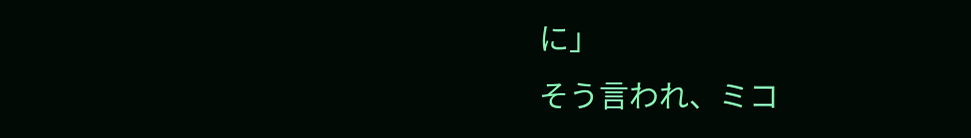に」
そう言われ、ミコ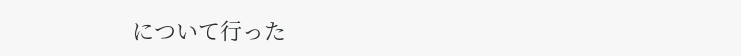について行った